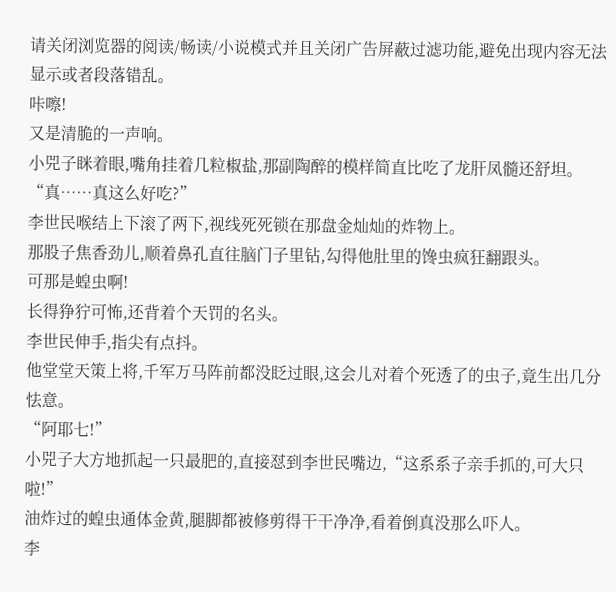请关闭浏览器的阅读/畅读/小说模式并且关闭广告屏蔽过滤功能,避免出现内容无法显示或者段落错乱。
咔嚓!
又是清脆的一声响。
小兕子眯着眼,嘴角挂着几粒椒盐,那副陶醉的模样简直比吃了龙肝凤髓还舒坦。
“真……真这么好吃?”
李世民喉结上下滚了两下,视线死死锁在那盘金灿灿的炸物上。
那股子焦香劲儿,顺着鼻孔直往脑门子里钻,勾得他肚里的馋虫疯狂翻跟头。
可那是蝗虫啊!
长得狰狞可怖,还背着个天罚的名头。
李世民伸手,指尖有点抖。
他堂堂天策上将,千军万马阵前都没眨过眼,这会儿对着个死透了的虫子,竟生出几分怯意。
“阿耶七!”
小兕子大方地抓起一只最肥的,直接怼到李世民嘴边,“这系系子亲手抓的,可大只啦!”
油炸过的蝗虫通体金黄,腿脚都被修剪得干干净净,看着倒真没那么吓人。
李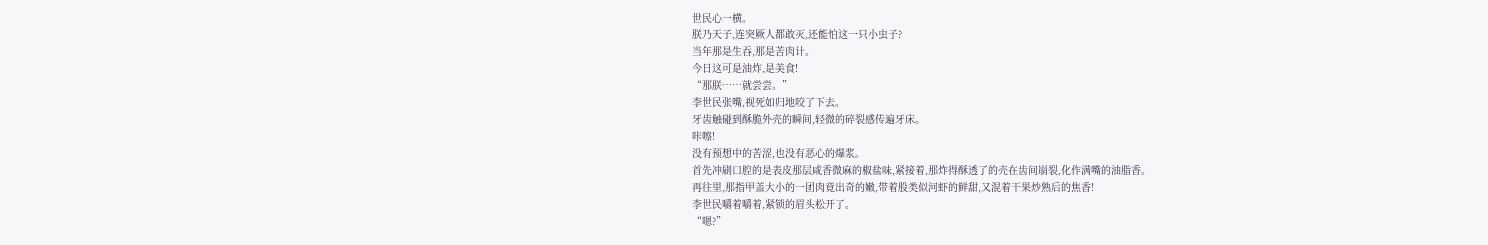世民心一横。
朕乃天子,连突厥人都敢灭,还能怕这一只小虫子?
当年那是生吞,那是苦肉计。
今日这可是油炸,是美食!
“那朕……就尝尝。”
李世民张嘴,视死如归地咬了下去。
牙齿触碰到酥脆外壳的瞬间,轻微的碎裂感传遍牙床。
咔嚓!
没有预想中的苦涩,也没有恶心的爆浆。
首先冲刷口腔的是表皮那层咸香微麻的椒盐味,紧接着,那炸得酥透了的壳在齿间崩裂,化作满嘴的油脂香。
再往里,那指甲盖大小的一团肉竟出奇的嫩,带着股类似河虾的鲜甜,又混着干果炒熟后的焦香!
李世民嚼着嚼着,紧锁的眉头松开了。
“嗯?”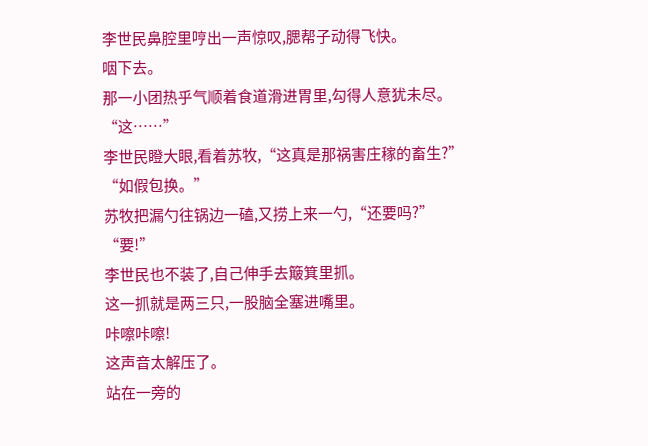李世民鼻腔里哼出一声惊叹,腮帮子动得飞快。
咽下去。
那一小团热乎气顺着食道滑进胃里,勾得人意犹未尽。
“这……”
李世民瞪大眼,看着苏牧,“这真是那祸害庄稼的畜生?”
“如假包换。”
苏牧把漏勺往锅边一磕,又捞上来一勺,“还要吗?”
“要!”
李世民也不装了,自己伸手去簸箕里抓。
这一抓就是两三只,一股脑全塞进嘴里。
咔嚓咔嚓!
这声音太解压了。
站在一旁的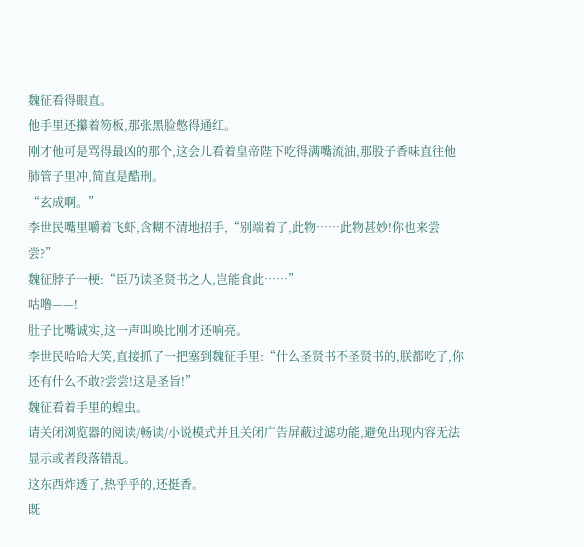魏征看得眼直。
他手里还攥着笏板,那张黑脸憋得通红。
刚才他可是骂得最凶的那个,这会儿看着皇帝陛下吃得满嘴流油,那股子香味直往他肺管子里冲,简直是酷刑。
“玄成啊。”
李世民嘴里嚼着飞虾,含糊不清地招手,“别端着了,此物……此物甚妙!你也来尝尝?”
魏征脖子一梗:“臣乃读圣贤书之人,岂能食此……”
咕噜——!
肚子比嘴诚实,这一声叫唤比刚才还响亮。
李世民哈哈大笑,直接抓了一把塞到魏征手里:“什么圣贤书不圣贤书的,朕都吃了,你还有什么不敢?尝尝!这是圣旨!”
魏征看着手里的蝗虫。
请关闭浏览器的阅读/畅读/小说模式并且关闭广告屏蔽过滤功能,避免出现内容无法显示或者段落错乱。
这东西炸透了,热乎乎的,还挺香。
既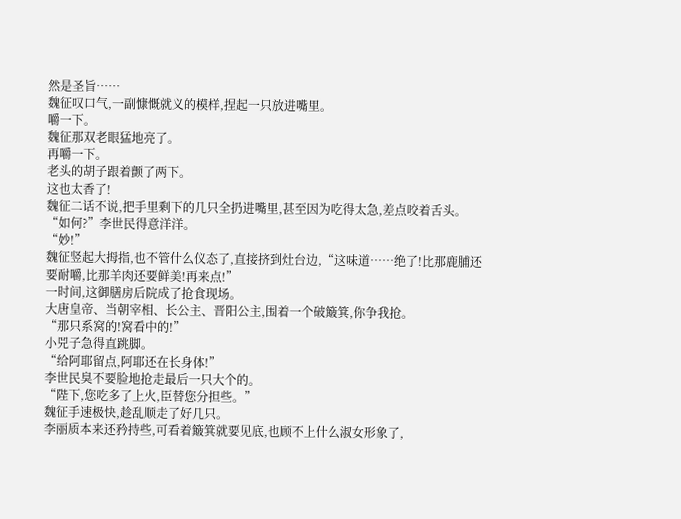然是圣旨……
魏征叹口气,一副慷慨就义的模样,捏起一只放进嘴里。
嚼一下。
魏征那双老眼猛地亮了。
再嚼一下。
老头的胡子跟着颤了两下。
这也太香了!
魏征二话不说,把手里剩下的几只全扔进嘴里,甚至因为吃得太急,差点咬着舌头。
“如何?”李世民得意洋洋。
“妙!”
魏征竖起大拇指,也不管什么仪态了,直接挤到灶台边,“这味道……绝了!比那鹿脯还要耐嚼,比那羊肉还要鲜美!再来点!”
一时间,这御膳房后院成了抢食现场。
大唐皇帝、当朝宰相、长公主、晋阳公主,围着一个破簸箕,你争我抢。
“那只系窝的!窝看中的!”
小兕子急得直跳脚。
“给阿耶留点,阿耶还在长身体!”
李世民臭不要脸地抢走最后一只大个的。
“陛下,您吃多了上火,臣替您分担些。”
魏征手速极快,趁乱顺走了好几只。
李丽质本来还矜持些,可看着簸箕就要见底,也顾不上什么淑女形象了,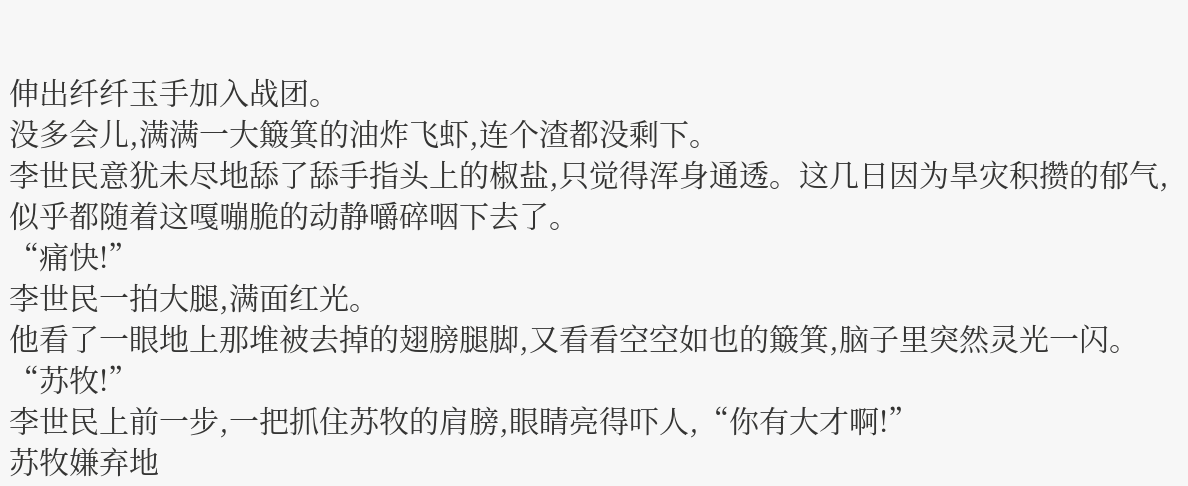伸出纤纤玉手加入战团。
没多会儿,满满一大簸箕的油炸飞虾,连个渣都没剩下。
李世民意犹未尽地舔了舔手指头上的椒盐,只觉得浑身通透。这几日因为旱灾积攒的郁气,似乎都随着这嘎嘣脆的动静嚼碎咽下去了。
“痛快!”
李世民一拍大腿,满面红光。
他看了一眼地上那堆被去掉的翅膀腿脚,又看看空空如也的簸箕,脑子里突然灵光一闪。
“苏牧!”
李世民上前一步,一把抓住苏牧的肩膀,眼睛亮得吓人,“你有大才啊!”
苏牧嫌弃地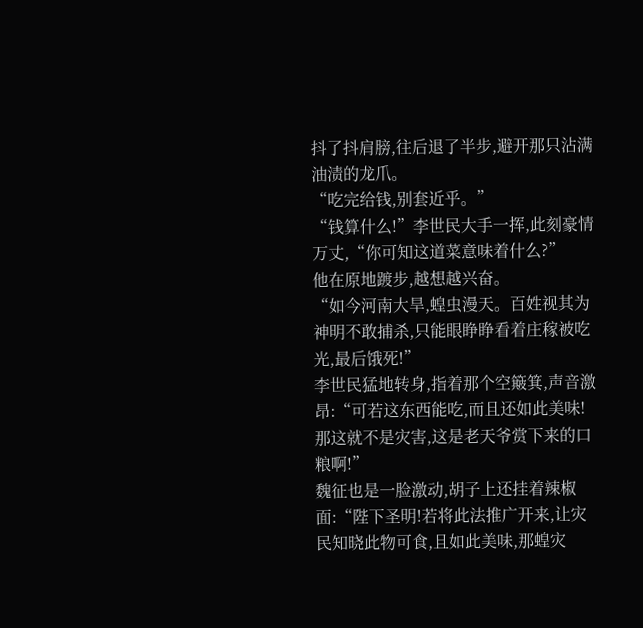抖了抖肩膀,往后退了半步,避开那只沾满油渍的龙爪。
“吃完给钱,别套近乎。”
“钱算什么!”李世民大手一挥,此刻豪情万丈,“你可知这道菜意味着什么?”
他在原地踱步,越想越兴奋。
“如今河南大旱,蝗虫漫天。百姓视其为神明不敢捕杀,只能眼睁睁看着庄稼被吃光,最后饿死!”
李世民猛地转身,指着那个空簸箕,声音激昂:“可若这东西能吃,而且还如此美味!那这就不是灾害,这是老天爷赏下来的口粮啊!”
魏征也是一脸激动,胡子上还挂着辣椒面:“陛下圣明!若将此法推广开来,让灾民知晓此物可食,且如此美味,那蝗灾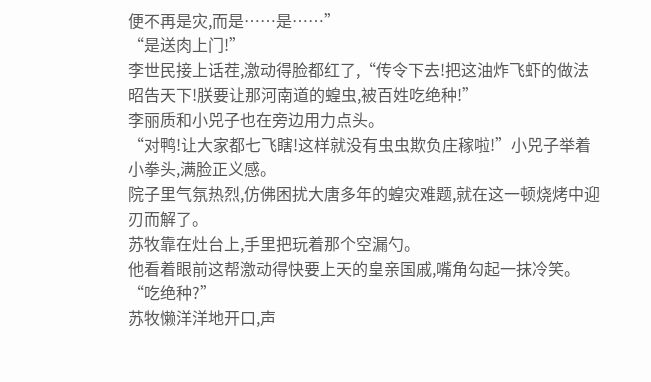便不再是灾,而是……是……”
“是送肉上门!”
李世民接上话茬,激动得脸都红了,“传令下去!把这油炸飞虾的做法昭告天下!朕要让那河南道的蝗虫,被百姓吃绝种!”
李丽质和小兕子也在旁边用力点头。
“对鸭!让大家都七飞瞎!这样就没有虫虫欺负庄稼啦!”小兕子举着小拳头,满脸正义感。
院子里气氛热烈,仿佛困扰大唐多年的蝗灾难题,就在这一顿烧烤中迎刃而解了。
苏牧靠在灶台上,手里把玩着那个空漏勺。
他看着眼前这帮激动得快要上天的皇亲国戚,嘴角勾起一抹冷笑。
“吃绝种?”
苏牧懒洋洋地开口,声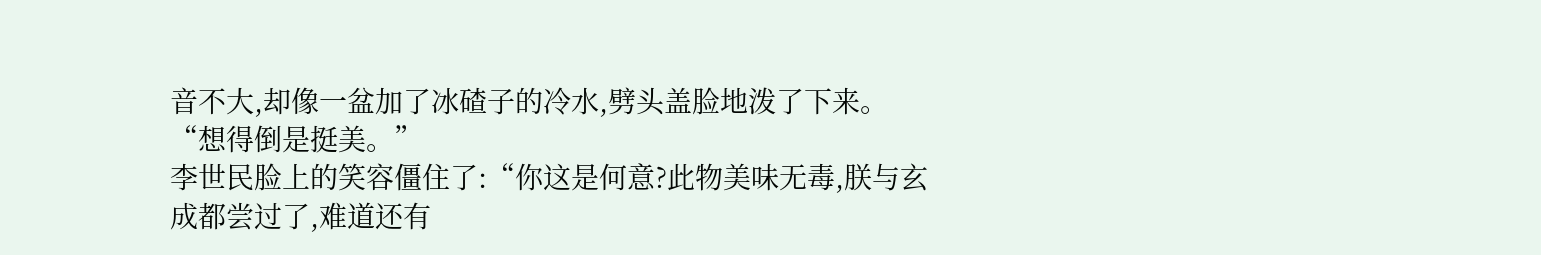音不大,却像一盆加了冰碴子的冷水,劈头盖脸地泼了下来。
“想得倒是挺美。”
李世民脸上的笑容僵住了:“你这是何意?此物美味无毒,朕与玄成都尝过了,难道还有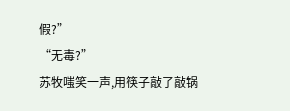假?”
“无毒?”
苏牧嗤笑一声,用筷子敲了敲锅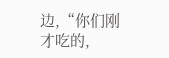边,“你们刚才吃的,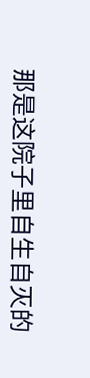那是这院子里自生自灭的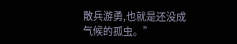散兵游勇,也就是还没成气候的孤虫。”